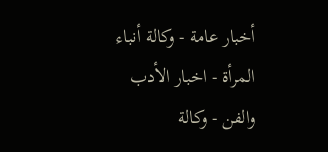أخبار عامة - وكالة أنباء المرأة - اخبار الأدب والفن - وكالة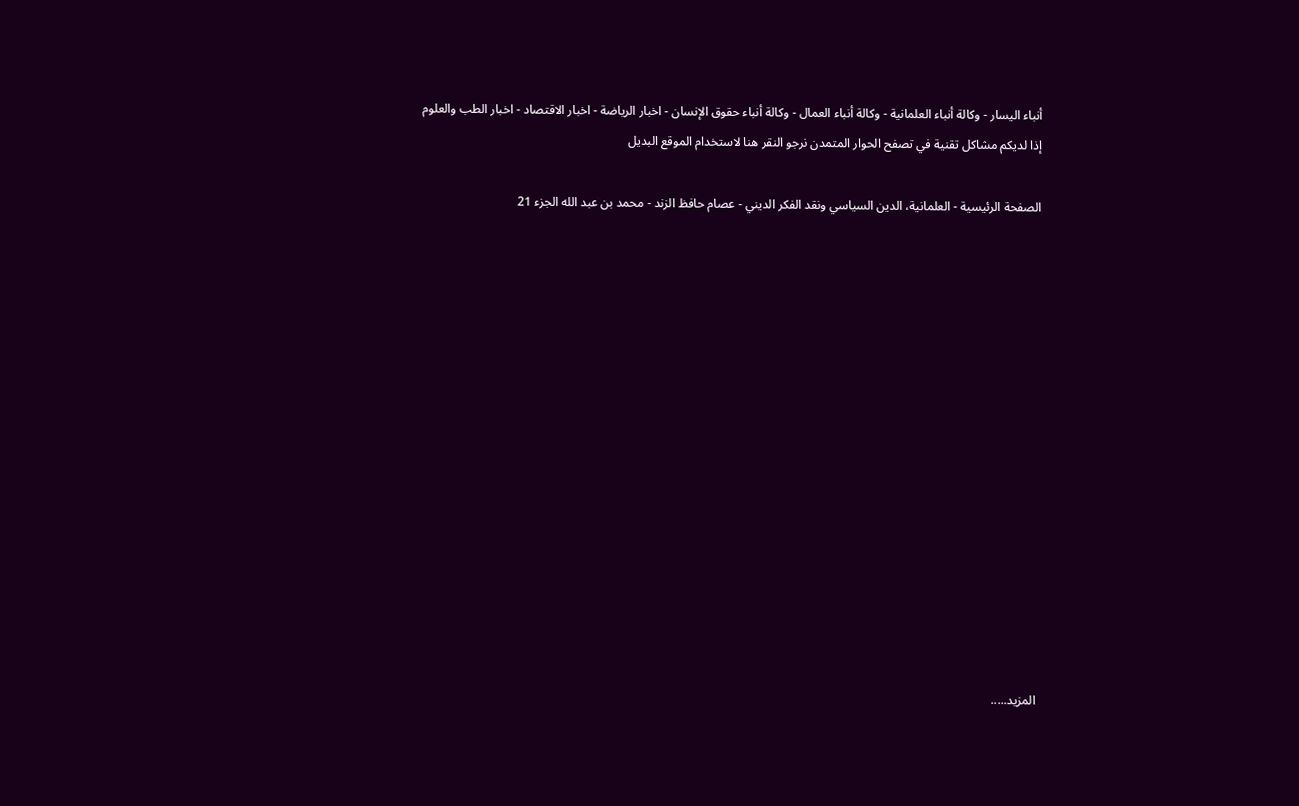أنباء اليسار - وكالة أنباء العلمانية - وكالة أنباء العمال - وكالة أنباء حقوق الإنسان - اخبار الرياضة - اخبار الاقتصاد - اخبار الطب والعلوم
إذا لديكم مشاكل تقنية في تصفح الحوار المتمدن نرجو النقر هنا لاستخدام الموقع البديل

الصفحة الرئيسية - العلمانية، الدين السياسي ونقد الفكر الديني - عصام حافظ الزند - محمد بن عبد الله الجزء 21















المزيد.....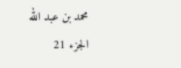محمد بن عبد الله الجزء 21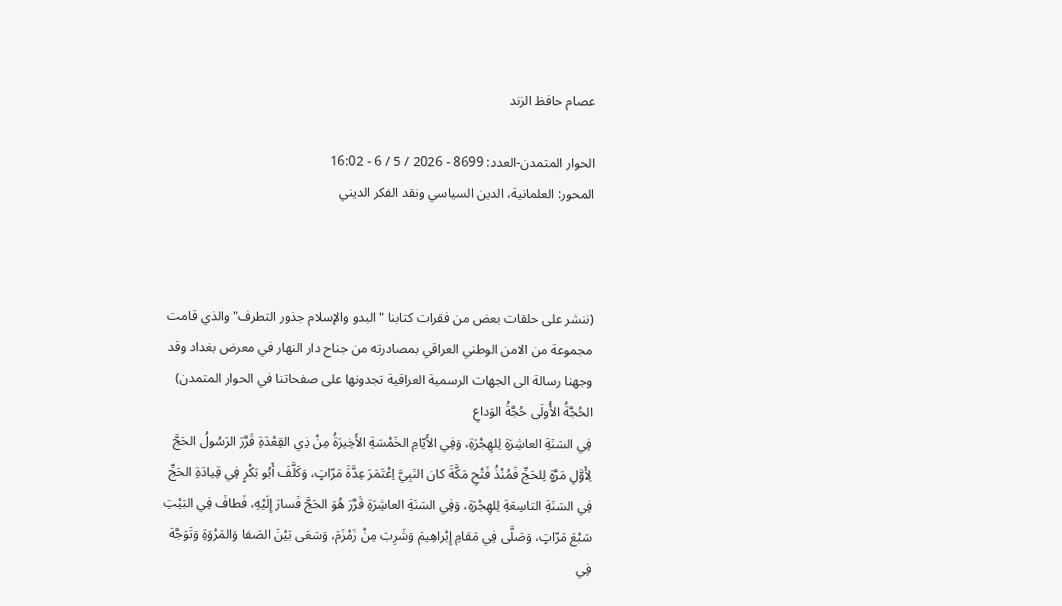عصام حافظ الزند

الحوار المتمدن-العدد: 8699 - 2026 / 5 / 6 - 16:02
المحور: العلمانية، الدين السياسي ونقد الفكر الديني



(ننشر على حلقات بعض من فقرات كتابنا "البدو والإسلام جذور التطرف" والذي قامت مجموعة من الامن الوطني العراقي بمصادرته من جناح دار النهار في معرض بغداد وقد وجهنا رسالة الى الجهات الرسمية العراقية تجدونها على صفحاتنا في الحوار المتمدن)
الحُجَّةُ الأُولَى حُجَّةُ الوَداعِ
فِي السَنَةِ العاشِرَةِ لِلهِجْرَةِ، وَفِي الأَيّامِ الخَمْسَةِ الأَخِيرَةُ مِنْ ذِي القِعْدَةِ قَرَّرَ الرَسُولُ الحَجَّ لِأَوَّلِ مَرَّةٍ لِلحَجِّ فَمُنْذُ فَتْحِ مَكَّةَ كان النَبِيَّ اِعْتَمَرَ عِدَّةَ مَرّاتٍ، وَكَلَّفَ أَبُو بَكْرٍ فِي قِيادَةِ الحَجِّ فِي السَنَةِ التاسِعَةِ لِلهِجْرَةِ، وَفِي السَنَةِ العاشِرَةِ قَرَّرَ هُوَ الحَجَّ فَسارَ إِلَيْهِ، فَطافَ فِي البَيْتِ سَبْعَ مَرّاتٍ، وَصَلَّى فِي مَقامِ إِبْراهِيمَ وَشَرِبَ مِنْ زَمْزَمَ، وَسَعَى بَيْنَ الصَفا وَالمَرْوَةِ وَتَوَجَّهَ فِي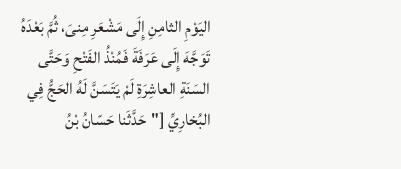اليَوْمِ الثامِنِ إِلَى مَشْعَرِ مِنىَ، ثُمَّ بَعْدَهُ تَوَجَّهَ إِلَى عَرَفَةَ فَمُنْذُ الفَتْحِ وَحَتَّى السَنَةِ العاشِرَةِ لَمْ يَتَسَنَّ لَهُ الحَجُّ فِي البُخارِيِّ ["حَدَّثَنا حَسّانُ بْنُ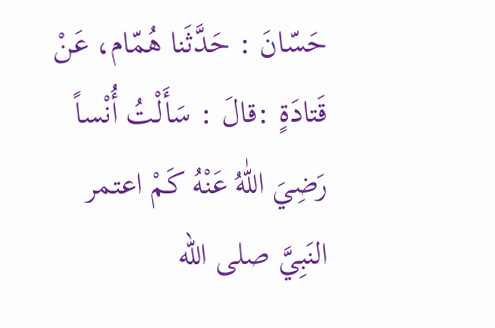حَسّانَ : حَدَّثَنا هُمّام، عَنْ قَتادَةٍ :قالَ : سَأَلْتُ أُنْساً رَضِيَ اللّٰهُ عَنْهُ كَمْ اعتمر النَبِيَّ صلى الله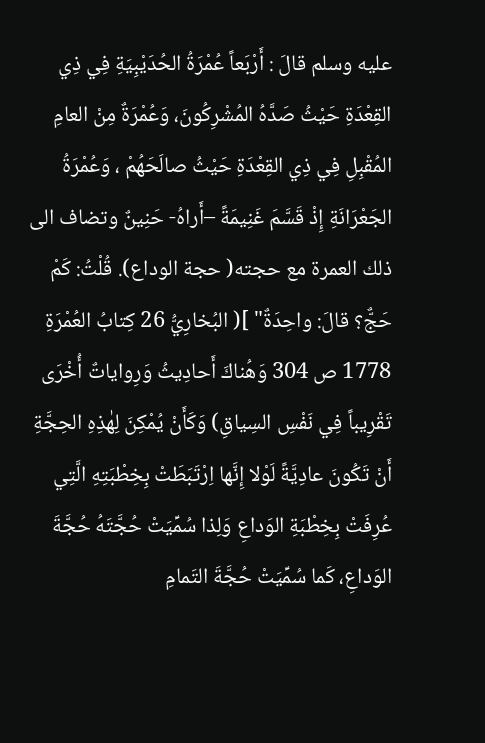عليه وسلم قالَ : أَرْبَعاً عُمْرَةُ الحُدَيْبِيَةِ فِي ذِي القِعْدَةِ حَيْثُ صَدَّهُ المُشْرِكُونَ، وَعُمْرَةٌ مِنْ العامِ المُقْبِلِ فِي ذِي القِعْدَةِ حَيْثُ صالَحَهُمْ ، وَعُمْرَةُ الجَعْرَانَةِ إِذْ قَسَّمَ غَنِيمَةً –أَراهُ- حَنِينٌ وتضاف الى ذلك العمرة مع حجته( حجة الوداع). قُلْتُ: كَمْ حَجٌّ؟ قالَ: واحِدَةٌ" ]( البُخارِيُّ 26 كِتابُ العُمْرَةِ 1778 ص 304 وَهُناكَ أَحادِيثُ وَرِواياتٌ أُخْرَى تَقْرِيباً فِي نَفْسِ السِياقِ) وَكَأَنْ يُمْكِنَ لِهٰذِهِ الحِجَّةِ أَنْ تَكُونَ عادِيَّةً لَوْلا إِنَّها اِرْتَبَطَتْ بِخِطْبَتِهِ الَّتِي عُرِفَتْ بِخِطْبَةِ الوَداعِ وَلِذا سُمِّيَتْ حُجَّتَهُ حُجَّةَ الوَداعِ، كَما سُمِّيَتْ حُجَّةَ التَمامِ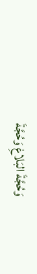وَحُجَّةَ البَلاغِ وَحُجَّةَ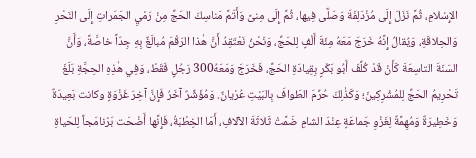الإِسْلامِ، ثُمَّ نَزَلَ إِلَى مُزْدَلِفَةَ وَصَلَّى فِيها، ثُمَّ إِلَى مِنىً وَأَتَمَّ مَناسِكَ الحَجِّ مِنْ رَمْيِ الجَمَراتِ إِلَى النَحْرِ وَالحِلاقَةِ، وَيُقالُ إِنَّهُ خَرَجَ مَعَهُ مِئَةَ أَلْفٍ لِلحَجِّ، وَنَحْنُ نَعْتَقِدُ أَنَّ هٰذا الرَقْمَ مُبالَغٌ بِهِ جِدّاً خاصَّةً، وَأَنَّ السَنَةَ التاسِعَةَ كَأَنْ قَدْ كُلِّفَ أَبُو بَكْرٍ بِقِيادَةِ الحَجِّ، فَخَرَجَ وَمَعَهُ300 رَجُلٍ فَقَطْ، وَفِي هٰذِهِ الحِجَّةِ بَلَغَ تَحْرِيمُ الحَجِّ لِلمُشْرِكِينَ؛ وَكَذٰلِكَ حُرِّمَ الطَوافَ بِالبَيْتِ عُرْيانٌ. وَمُؤَشِّرٌ آخَرُ فَإِنَّ آخِرَ غَزْوَةٍ وكانت بَعِيدَةٌ وَخَطِيرَةٌ وَمُهِمَّةٌ لِغَزْوِ جَماعَةٍ عِنْدَ الشامِ ضَمَّتْ ثَلاثَةَ الآلافِ، أَمّا الخِطْبَةُ، فَإِنَّها أَضْحَت بَرْنامَجاً لِلحَياةِ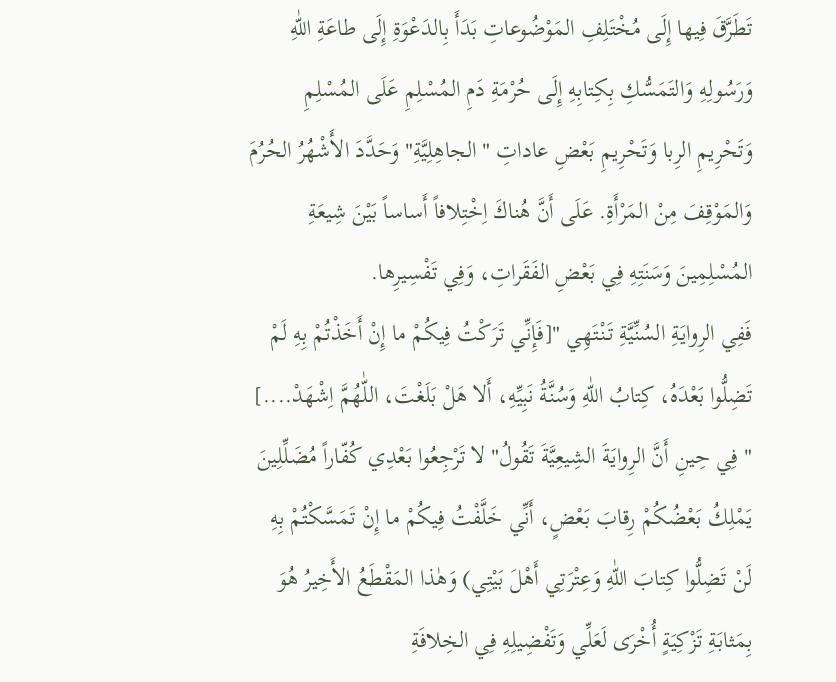تَطَرَّقَ فِيها إِلَى مُخْتَلِفِ المَوْضُوعاتِ بَدَأَ بِالدَعْوَةِ إِلَى طاعَةِ اللّٰهِ وَرَسُولِهِ وَالتَمَسُّكِ بِكِتابِهِ إِلَى حُرْمَةِ دَمِ المُسْلِمِ عَلَى المُسْلِمِ وَتَحْرِيمِ الرِبا وَتَحْرِيمِ بَعْضِ عاداتِ " الجاهِلِيَّةِ" وَحَدَّدَ الأَشْهُرُ الحُرُمَ وَالمَوْقِفَ مِنْ المَرْأَةِ. عَلَى أَنَّ هُناكَ اِخْتِلافاً أَساساً بَيْنَ شِيعَةِ المُسْلِمِينَ وَسَنَتِهِ فِي بَعْضِ الفَقَراتِ، وَفِي تَفْسِيرِها.
فَفِي الرِوايَةِ السُنِّيَّةِ تَنْتَهِي "[فَإِنِّي تَرَكْتُ فِيكُمْ ما إِنْ أَخَذْتُمْ بِهِ لَمْ تَضِلُّوا بَعْدَهُ، كِتابُ اللّٰهِ وَسُنَّةُ نَبِيِّهِ، أَلا هَلْ بَلَغْتَ، اللّٰهُمَّ اِشْهَدْ....] " فِي حِينِ أَنَّ الرِوايَةَ الشِيعِيَّةَ تَقُولُ" لا تَرْجِعُوا بَعْدِي كُفّاراً مُضَلِّلِينَ يَمْلِكُ بَعْضُكُمْ رِقابَ بَعْضٍ، أَنِّي خَلَّفْتُ فِيكُمْ ما إِنْ تَمَسَّكْتُمْ بِهِ لَنْ تَضِلُّوا كِتابَ اللّٰهِ وَعِتْرَتِي أَهْلَ بَيْتِي) وَهٰذا المَقْطَعُ الأَخِيرُ هُوَ بِمَثابَةِ تَزْكِيَةٍ أُخْرَى لَعَلِّي وَتَفْضِيلِهِ فِي الخِلافَةِ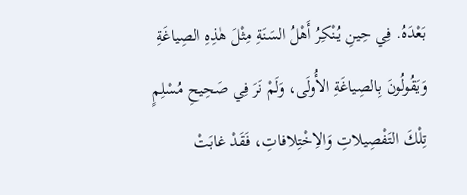بَعْدَهُ. فِي حِينِ يُنْكِرُ أَهْلُ السَنَةِ مِثْلَ هٰذِهِ الصِياغَةِ وَيَقُولُونَ بِالصِياغَةِ الأُولَى، وَلَمْ نَرَ فِي صَحِيحِ مُسْلِمٍ تِلْكَ التَفْصِيلاتِ وَالاِخْتِلافاتِ، فَقَدْ غابَتْ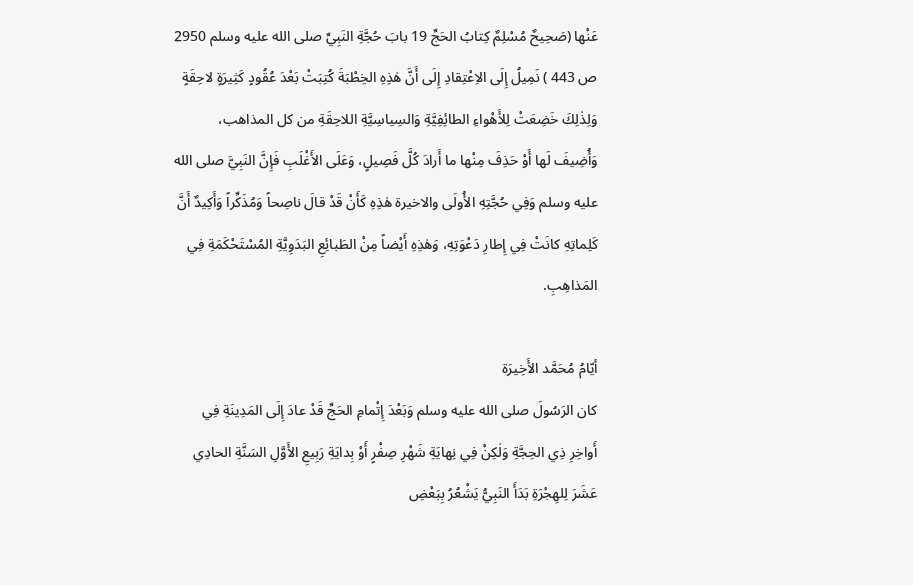عَنْها (صَحِيحٌ مُسْلِمٌ كِتابُ الحَجِّ 19 بابَ حُجَّةِ النَبِيِّ صلى الله عليه وسلم 2950 ص 443 ) نَمِيلُ إِلَى الاِعْتِقادِ إِلَى أَنَّ هٰذِهِ الخِطْبَةَ كُتِبَتْ بَعْدَ عُقُودٍ كَثِيرَةٍ لاحِقَةٍ وَلِذٰلِكَ خَضِعَتْ لِلأَهْواءِ الطائِفِيَّةِ وَالسِياسِيَّةِ اللاحِقَةِ من كل المذاهب، وَأُضِيفَ لَها أَوْ حَذِفَ مِنْها ما أَرادَ كُلَّ فَصِيلٍ، وَعَلَى الأَغْلَبِ فَإِنَّ النَبِيَّ صلى الله عليه وسلم وَفِي حُجَّتِهِ الأُولَى والاخيرة هٰذِهِ كَأَنْ قَدْ قالَ ناصِحاً وَمُذَكِّراً وَأَكِيدٌ أَنَّ كَلِماتِهِ كانَتْ فِي إِطارِ دَعْوَتِهِ، وَهٰذِهِ أَيْضاً مِنْ الطَبائِعِ البَدَوِيَّةِ المُسْتَحْكَمَةِ فِي المَذاهِبِ.

أيّامُ مُحَمَّد الأَخِيرَة
كان الرَسُولَ صلى الله عليه وسلم وَبَعْدَ إِتْمامِ الحَجِّ قَدْ عادَ إِلَى المَدِينَةِ فِي أَواخِرِ ذِي الحِجَّةِ وَلٰكِنْ فِي نِهايَةِ شَهْرِ صِفْرٍ أَوْ بِدايَةِ رَبِيعِ الأَوَّلِ السَنَّةِ الحادِي عَشَرَ لِلهِجْرَةِ بَدَأَ النَبِيُّ يَشْعُرُ بِبَعْضِ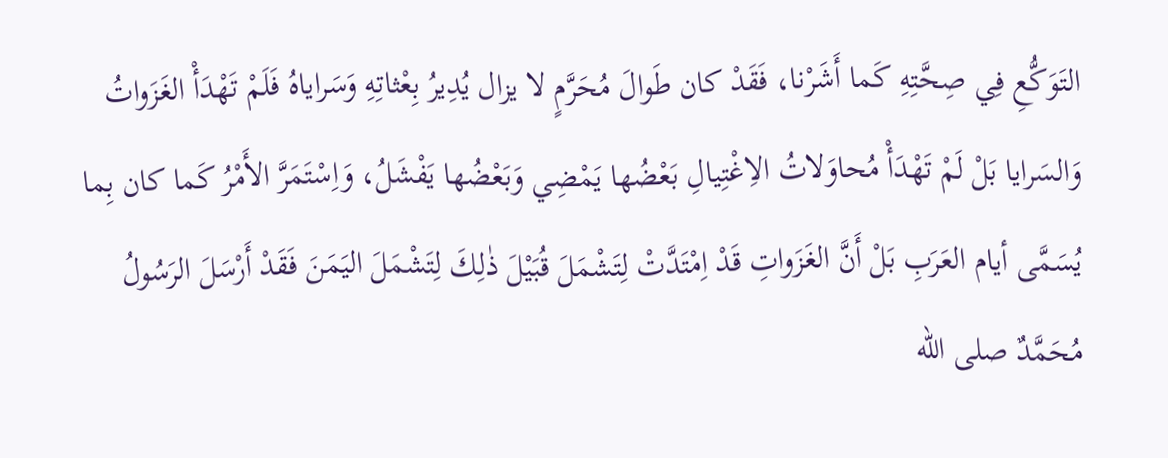التَوَكُّعِ فِي صِحَّتِهِ كَما أَشَرْنا، فَقَدْ كان طَوالَ مُحَرَّمٍ لا يزال يُدِيرُ بِعْثاتِهِ وَسَراياهُ فَلَمْ تَهْدَأْ الغَزَواتُ وَالسَرايا بَلْ لَمْ تَهْدَأْ مُحاوَلاتُ الاِغْتِيالِ بَعْضُها يَمْضِي وَبَعْضُها يَفْشَلُ، وَاِسْتَمَرَّ الأَمْرُ كَما كان بِما يُسَمَّى أيام العَرَبِ بَلْ أَنَّ الغَزَواتِ قَدْ اِمْتَدَّتْ لِتَشْمَلَ قُبَيْلَ ذٰلِكَ لِتَشْمَلَ اليَمَنَ فَقَدْ أَرْسَلَ الرَسُولُ مُحَمَّدٌ صلى الله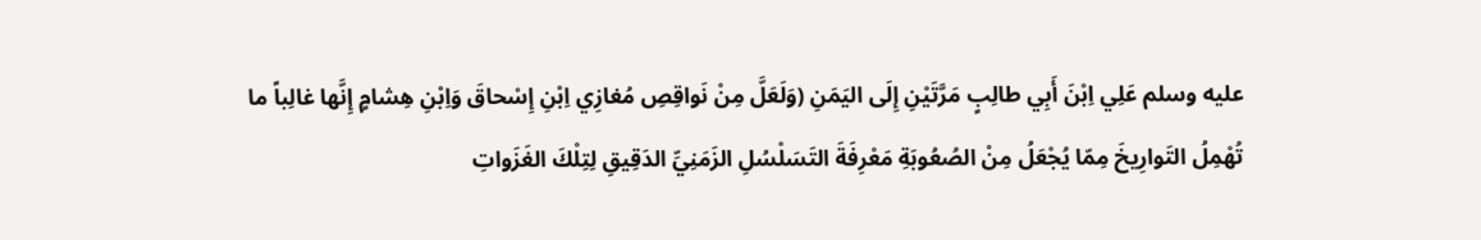عليه وسلم عَلِي اِبْنَ أَبِي طالِبٍ مَرَّتَيْنِ إِلَى اليَمَنِ (وَلَعَلَّ مِنْ نَواقِصِ مُغازِي اِبْنِ إِسْحاقَ وَاِبْنِ هِشامٍ إِنَّها غالِباً ما تُهْمِلُ التَوارِيخَ مِمّا يُجْعَلُ مِنْ الصُعُوبَةِ مَعْرِفَةَ التَسَلْسُلِ الزَمَنِيِّ الدَقِيقِ لِتِلْكَ الغَزَواتِ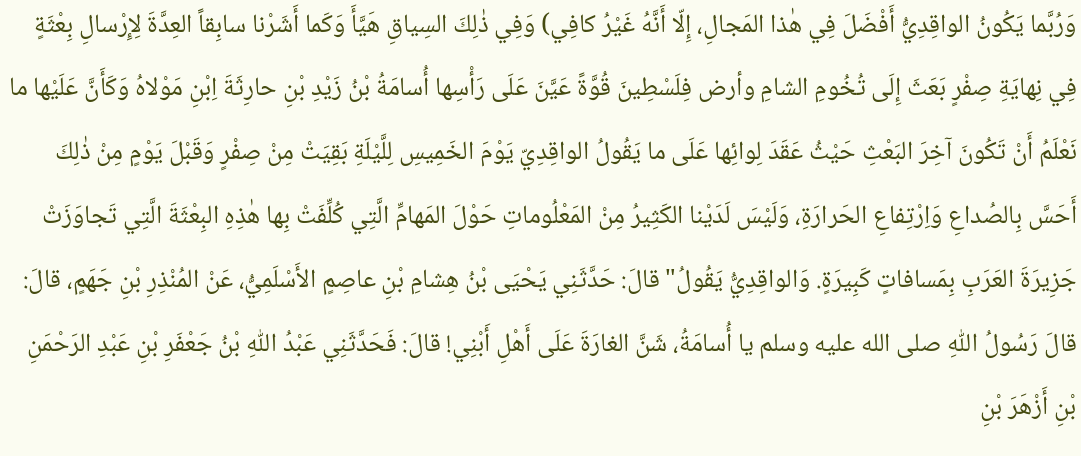وَرُبَّما يَكُونُ الواقِدِيُّ أَفْضَلَ فِي هٰذا المَجالِ، إِلّا أَنَّهُ غَيْرُ كافِي) وَفِي ذٰلِكَ السِياقِ هَيَّأَ وَكَما أَشَرْنا سابِقاً العِدَّةَ لِإِرْسالِ بِعْثَةٍ فِي نِهايَةِ صِفْرٍ بَعَثَ إِلَى تُخُومِ الشامِ وأرض فِلَسْطِينَ قُوَّةً عَيَّنَ عَلَى رَأْسِها أُسامَةُ بْنُ زَيْدِ بْنِ حارِثَةَ اِبْنِ مَوْلاهُ وَكَأَنَّ عَلَيْها ما نَعْلَمُ أَنْ تَكُونَ آخِرَ البَعْثِ حَيْثُ عَقَدَ لِوائِها عَلَى ما يَقُولُ الواقِدِيّ يَوْمَ الخَمِيسِ لِلَّيْلَةِ بَقِيَتْ مِنْ صِفْرٍ وَقَبْلَ يَوْمٍ مِنْ ذٰلِكَ أَحَسَّ بِالصُداعِ وَاِرْتِفاعِ الحَرارَةِ، وَلَيْسَ لَدَيْنا الكَثِيرُ مِنْ المَعْلُوماتِ حَوْلَ المَهامِّ الَّتِي كُلِّفَتْ بِها هٰذِهِ البِعْثَةَ الَّتِي تَجاوَزَتْ جَزِيرَةَ العَرَبِ بِمَسافاتٍ كَبِيرَةٍ. وَالواقِدِيُّ يَقُولُ" قالَ: حَدَّثَنِي يَحْيَى بْنُ هِشامِ بْنِ عاصِمٍ الأَسْلَمِيُّ، عَنْ المُنْذِرِ بْنِ جَهَمٍ، قالَ: قالَ رَسُولُ اللّٰهِ صلى الله عليه وسلم يا أُسامَةُ، شَنَّ الغارَةَ عَلَى أَهْلِ أَبْنِي! قالَ: فَحَدَّثَنِي عَبْدُ اللّٰهِ بْنُ جَعْفَرِ بْنِ عَبْدِ الرَحْمَنِ بْنِ أَزْهَرَ بْنِ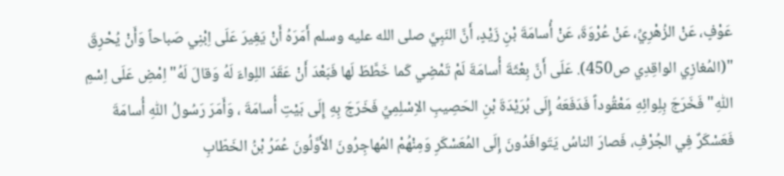عَوْفٍ، عَنْ الزُهْرِيِّ، عَنْ عُرْوَةَ، عَنْ أُسامَةَ بْنِ زَيْدٍ، أَنَّ النَبِيَّ صلى الله عليه وسلم أَمَرَهُ أَنْ يَغِيرَ عَلَى اِبْنِي صَباحاً وَأَنْ يُحْرِقَ "(المُغازِي الواقِدِي ص450). عَلَى أَنَّ بِعْثَةَ أُسامَةَ لَمْ تَمْضِي كَما خَطَّطَ لَها فَبَعْدَ أَنْ عَقَدَ اللِواءَ لَهُ وَقالَ لَهُ" اِمْضِ عَلَى اِسْمِ اللّٰهِ" فَخَرَجَ بِلِوائِهِ مَعْقُوداً فَدَفَعَهُ إِلَى بُرَيْدَةَ بْنِ الحَصِيبِ الاِسْلِمِيِّ فَخَرَجَ بِهِ إِلَى بَيْتِ أُسامَةَ ، وَأَمَرَ رَسُولُ اللّٰهِ أُسامَةَ فَعَسْكَرٌ فِي الجُرْفِ، فَصارَ الناسُ يَتَوافَدُونَ إِلَى المُعَسْكَرِ وَمِنْهُمْ المُهاجِرُونَ الأَوَّلُونَ عُمَرُ بْنُ الخَطّابِ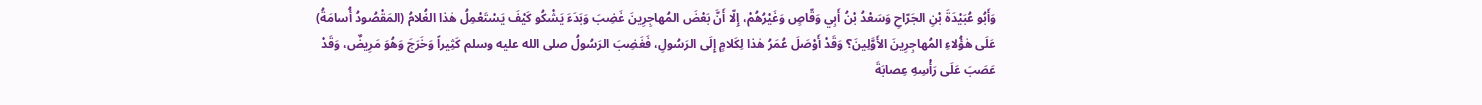وَأَبُو عُبَيْدَةَ بْنِ الجَرّاحِ وَسَعْدُ بْنُ أَبِي وَقّاصٍ وَغَيْرُهُمْ، إِلّا أَنَّ بَعْضَ المُهاجِرِينَ غَضِبَ وَبَدَءَ يَشْكُو كَيْفَ يَسْتَعْمِلُ هٰذا الغُلامُ (المَقْصُودُ أُسامَةُ) عَلَى هٰؤُلاءِ المُهاجِرِينَ الأَوَّلِينَ؟ وَقَدْ أَوْصَلَ عُمَرُ هٰذا لِكَلامٍ إِلَى الرَسُولِ، فَغَضِبَ الرَسُولُ صلى الله عليه وسلم كَثِيراً وَخَرَجَ وَهُوَ مَرِيضٌ، وَقَدْ عَصَبَ عَلَى رَأْسِهِ عِصابَةَ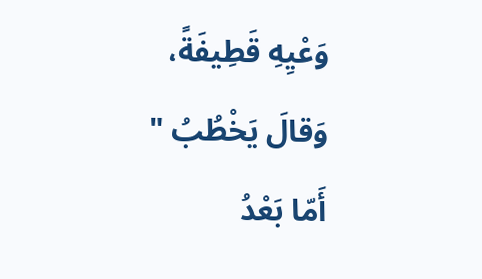وَعْيِهِ قَطِيفَةً، وَقالَ يَخْطُبُ " أَمّا بَعْدُ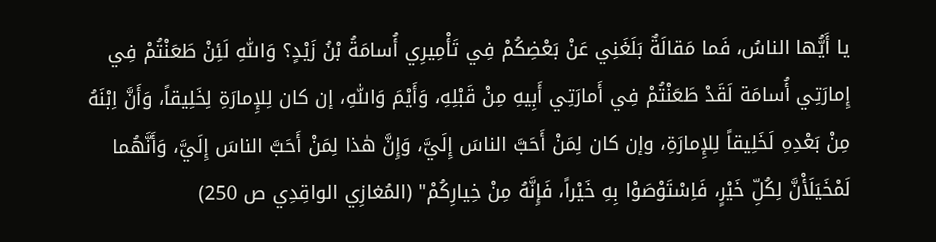يا أَيُّها الناسُ، فَما مَقالَةٌ بَلَغَنِي عَنْ بَعْضِكُمْ فِي تَأْمِيرِي أُسامَةُ بْنُ زَيْدٍ؟ وَاللّٰهِ لَئِنْ طَعَنْتُمْ فِي إِمارَتِي أُسامَة لَقَدْ طَعَنْتُمْ فِي أَمارَتِي أَبِيهِ مِنْ قَبْلِهِ، وَأَيْمَ وَاللّٰهِ، إن كان لِلإِمارَةِ لِخَلِيقاً، وَأَنَّ اِبْنَهُ مِنْ بَعْدِهِ لَخَلِيقاً لِلإِمارَةِ، وإن كان لِمَنْ أَحَبَّ الناسَ إِلَيَّ، وَإِنَّ هٰذا لِمَنْ أَحَبَّ الناسَ إِلَيَّ، وَأَنَّهُما لَمْخَيَلَأْنَّ لِكُلِّ خَيْرٍ، فَاِسْتَوْصَوْا بِهِ خَيْراً، فَإِنَّهُ مِنْ خِيارِكُمْ" (المُغازِي الواقِدِي ص 250)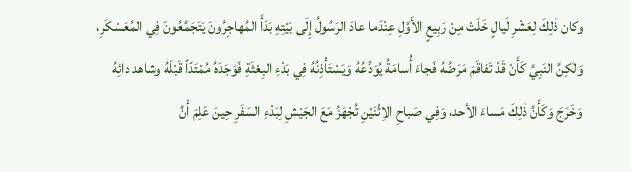وكان ذٰلِكَ لِعَشْرِ لَيالٍ خَلَتْ مِنْ رَبِيعٍ الأَوَّلِ عِنْدَما عادَ الرَسُولُ إِلَى بَيْتِهِ بَدَأَ المُهاجِرُونَ يَتَجَمَّعُونَ فِي المُعَسْكَرِ، وَلٰكِنَّ النَبِيَّ كَأَنْ قَدْ تَفاقَمَ مَرَضُهُ فَجاءَ أُسامَةُ يُوَدِّعُهُ وَيَسْتَأْذِنُهُ فِي بَدْءِ البِعْثَةِ فَوَجَدَهُ مُمْتَدّاً قَبْلَهُ وشاهد دائِهُ وَخَرَجَ وَكَأَنَّ ذٰلِكَ مَساءَ الأحد، وَفِي صَباحِ الاِثْنَيْنِ تُجْهَزُ مَعَ الجَيْشِ لِبَدْءِ السَفَرِ حِينَ عَلِمَ أَنَّ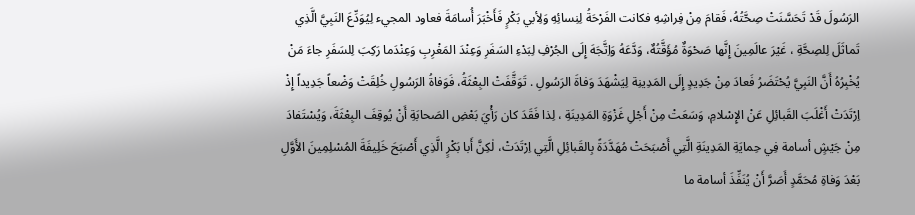الرَسُولَ قَدْ تَحَسَّنَتْ صِحَّتُهُ، فَقامَ مِنْ فِراشِهِ فكانت الفَرْحَةُ لِنِسائِهِ وَلِأبي بَكْرٍ فَأَخْبَرَ أُسامَةَ فعاود المجيء لِيُوَدِّعَ النَبِيَّ الَّذِي تَماثَلَ لِلصِحَّةِ ، غَيْرَ عالَمِينَ إِنَّها صَحْوَةٌ مُؤَقَّتُهٌ، وَدَّعَهُ وَاِتَّجَهَ إِلَى الجُرْفِ لِبَدْءِ السَفَرِ وَعِنْدَ المَغْرِبِ وَعِنْدَما رَكِبَ لِلسَفَرِ جاءَ مَنْ يُخْبِرُهُ أَنَّ النَبِيَّ يُحْتَضَرُ فَعادَ مِنْ جَدِيدٍ إِلَى المَدِينِة لِيَشْهَدَ وَفاةَ الرَسُولِ . تَوَقَّفَتْ البِعْثَةُ، فَوَفاةُ الرَسُولِ خُلِقَتْ وَضْعاً جَدِيداً إِذْ اِرْتَدَتْ أَغْلَبَ القَبائِلِ عَنْ الإِسْلامِ، وَسَعَتْ مِنْ أَجْلِ غَزْوَةِ المَدِينَةِ ، لِذا فَقَدَ كان رَأْيَ بَعْضِ الصَحابَةِ أَنْ يُوقِفَ البِعْثَةَ، وَيُسْتَفادَ مِنْ جَيْشٍ أسامة فِي حِمايَةِ المَدِينَةِ الَّتِي أَصْبَحَتْ مُهَدَّدَةً بِالقَبائِلِ الَّتِي اِرْتَدَتْ، لٰكِنَّ أَبا بَكْرٍ الَّذِي أَصْبَحَ خَلِيفَةَ المُسْلِمِينَ الأَوَّلِ بَعْدَ وَفاةِ مُحَمَّدٍ أَصَرَّ أَنْ يُنَفِّذَ أسامة ما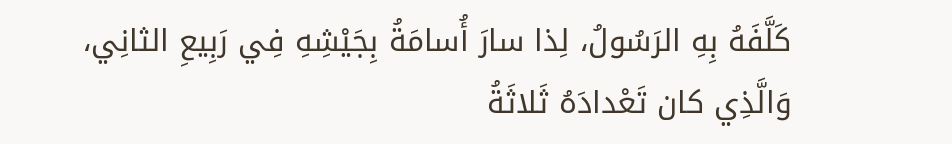كَلَّفَهُ بِهِ الرَسُولُ، لِذا سارَ أُسامَةُ بِجَيْشِهِ فِي رَبِيعِ الثانِي، وَالَّذِي كان تَعْدادَهُ ثَلاثَةُ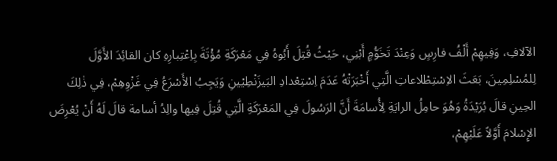الآلافِ، وَفِيهِمْ أَلْفُ فارِسٍ وَعِنْدَ تَخَوُّمٍ أَبْنِي، حَيْثُ قُتِلَ أَبُوهُ فِي مَعْرَكَةِ مُؤْتَةَ بِاِعْتِبارِهِ كان القائِدَ الأَوَّلَ لِلمُسْلِمِينَ، بَعَثَ الاِسْتِطْلاعاتِ الَّتِي أَخْبَرَتْهُ عَدَمَ اِسْتِعْدادِ البَيزَنْطِيْينِ وَيَجِبُ الأَسْرَعُ فِي غَزْوِهِمْ، فِي ذٰلِكَ الحِينِ قالَ بُرَيْدَةُ وَهُوَ حامِلُ الرايَةِ لِأُسامَةَ أَنَّ الرَسُولَ فِي المَعْرَكَةِ الَّتِي قُتِلَ فِيها والِدُ أسامة قالَ لَهُ أَنْ يُعْرِضَ الإِسْلامَ أَوَّلاً عَلَيْهِمْ،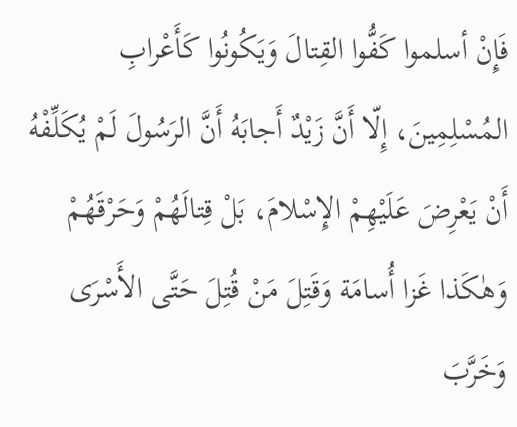فَإِنْ أسلموا كَفُّوا القِتالَ وَيَكُونُوا كَأَعْرابِ المُسْلِمِينَ، إِلّا أَنَّ زَيْدٌ أَجابَهُ أَنَّ الرَسُولَ لَمْ يُكَلِّفْهُ أَنْ يَعْرِضَ عَلَيْهِمْ الإِسْلامَ، بَلْ قِتالَهُمْ وَحَرْقَهُمْ وَهٰكَذا غَزا أُسامَة وَقَتِلَ مَنْ قُتِلَ حَتَّى الأَسْرَى وَخَرَّبَ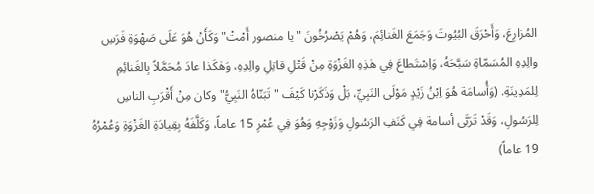المُزارِعَ، وَأَحْرَقَ البُيُوتَ وَجَمَعَ الغَنائِمَ، وَهُمْ يَصْرُخُونَ "يا منصور أَمْتْ" وَكَأَنْ هُوَ عَلَى صَهْوَةِ فَرَسِ والِدِهِ المُسَمّاةِ سَبَّحَهُ، وَاِسْتَطاعَ فِي هٰذِهِ الغَزْوَةِ مِنْ قَتْلِ قاتِلِ والِدِهِ، وَهٰكَذا عادَ مُحَمَّلاً بِالغَنائِمِ لِلمَدِينَةِ. (وَأُسامَة هُوَ اِبْنُ زَيْدٍ مَوْلَى النَبِيِّ، بَلْ وَذَكَرْنا كَيْفَ "تَبَنّاهُ النَبِيُّ" وكان مِنْ أَقْرَبِ الناسِ لِلرَسُولِ، وَقَدْ تَرَبَّى أسامة فِي كَنَفِ الرَسُولِ وَزَوْجِهِ وَهُوَ فِي عُمْرِ 15 عاماً، وَكَلَّفَهُ بِقِيادَةِ الغَزْوَةِ وَعُمْرُهُ 19 عاماً)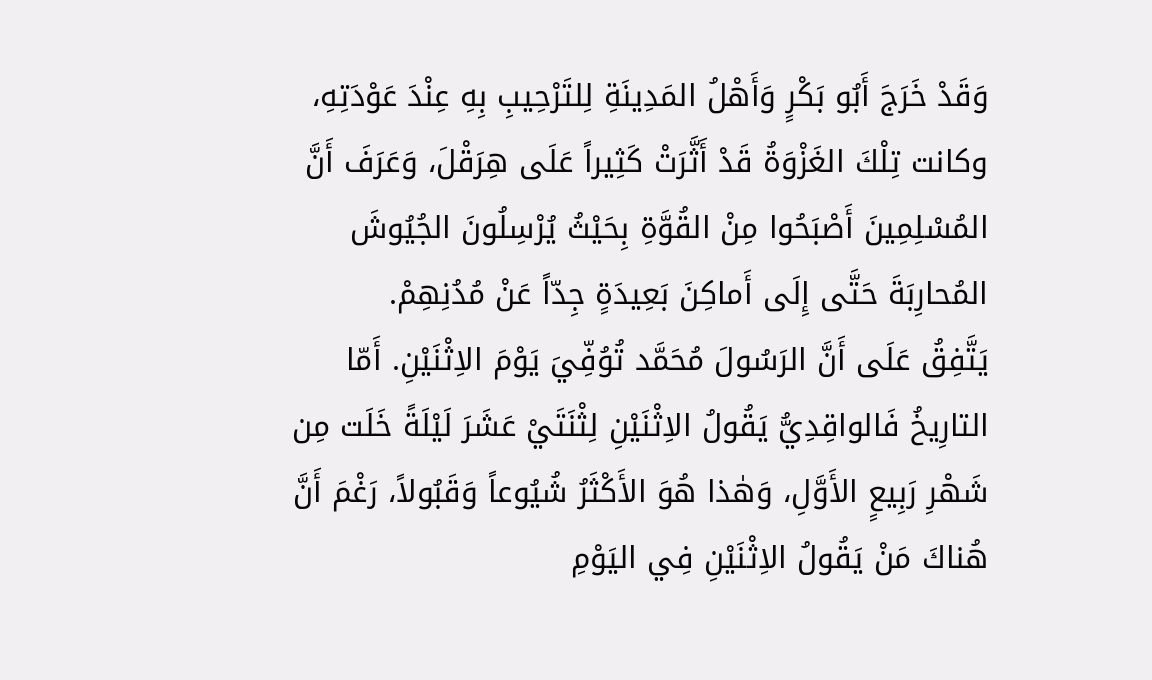وَقَدْ خَرَجَ أَبُو بَكْرٍ وَأَهْلُ المَدِينَةِ لِلتَرْحِيبِ بِهِ عِنْدَ عَوْدَتِهِ، وكانت تِلْكَ الغَزْوَةُ قَدْ أَثَّرَتْ كَثِيراً عَلَى هِرَقْلَ، وَعَرَفَ أَنَّ المُسْلِمِينَ أَصْبَحُوا مِنْ القُوَّةِ بِحَيْثُ يُرْسِلُونَ الجُيُوشَ المُحارِبَةَ حَتَّى إِلَى أَماكِنَ بَعِيدَةٍ جِدّاً عَنْ مُدُنِهِمْ.
يَتَّفِقُ عَلَى أَنَّ الرَسُولَ مُحَمَّد تُوُفِّيَ يَوْمَ الاِثْنَيْنِ. أَمّا التارِيخُ فَالواقِدِيُّ يَقُولُ الاِثْنَيْنِ لِثْنَتَيْ عَشَرَ لَيْلَةً خَلَت مِن شَهْرِ رَبِيعٍ الأَوَّلِ، وَهٰذا هُوَ الأَكْثَرُ شُيُوعاً وَقَبُولاً، رَغْمَ أَنَّ هُناكَ مَنْ يَقُولُ الاِثْنَيْنِ فِي اليَوْمِ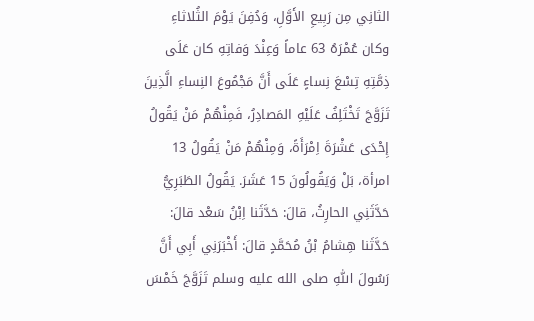الثانِي مِن رَبِيعِ الأَوَّلِ، وَدُفِنَ يَوْمَ الثُلاثاءِ وكان عُمْرَهُ 63 عاماً وَعِنْدَ وَفاتِهِ كان عَلَى ذِمَّتِهِ تِسْعَ نِساءٍ عَلَى أَنَّ مَجْمُوعَ النِساءِ الَّذِينَ تَزَوَّجَ تَخْتَلِفُ عَلَيْهِ المَصادِرُ، فَمِنْهُمْ مَنْ يَقُولُ إِحْدَى عَشْرَةَ اِمْرَأَةً، وَمِنْهُمْ مَنْ يَقُولُ 13 امرأة، بَلْ وَيَقُولُونَ 15 عَشَرَ. يَقُولُ الطَبَرِيُّ حَدَّثَنِي الحارِثُ، قالَ: حَدَّثَنا اِبْنُ سَعْد قالَ: حَدَّثَنا هِشامُ بْنُ مُحَمَّدٍ قالَ: أَخْبَرَنِي أَبِي أَنَّ رَسُولَ اللّٰهِ صلى الله عليه وسلم تَزَوَّجَ خَمْسَ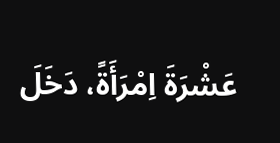عَشْرَةَ اِمْرَأَةً، دَخَلَ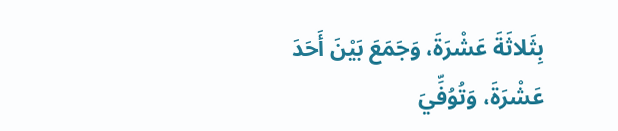بِثَلاثَةَ عَشْرَةَ، وَجَمَعَ بَيْنَ أَحَدَ عَشْرَةَ، وَتُوُفِّيَ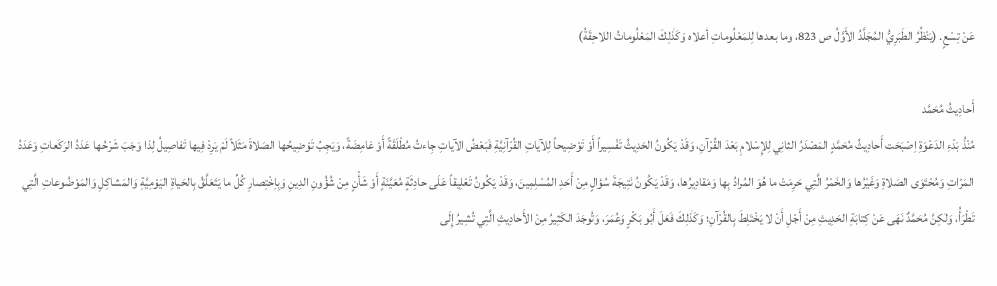عَنْ تِسْعٍ. (يَنْظُرُ الطَبَرِيُّ المُجَلَّدُ الأَوَّلُ ص 823، وما بعدها لِلمَعْلُوماتِ أعلاه وَكَذٰلِكَ المَعْلُوماتُ اللاحِقَةُ)

أَحادِيثُ مُحَمَّد
مُنْذُ بَدْءِ الدَعْوَةِ اِصْبَحَت أَحادِيثُ مُحَمَّدٍ المَصْدَرُ الثانِي لِلإِسْلامِ بَعْدَ القُرْآنِ، وَقَدْ يَكُونُ الحَدِيثُ تَفْسِيراً أَوْ تَوْضِيحاً لِلآياتِ القُرْآنِيَّةِ فَبَعْضُ الآياتِ جِاءتُ مُطْلَقَةً أَوْ غامِضَةً، وَيَجِبُ تَوْضِيحُها الصَلاةَ مَثَلاً لَمْ يَرِدْ فِيها تَفاصِيلُ لِذا وَجَبَ شَرْحُها عَدَدُ الرَكَعاتِ وَعَدَدُ المَرّاتِ وَمُحْتَوَى الصَلاةِ وَغَيْرُها وَالخَمْرُ الَّتِي حَرِمَتْ ما هُوَ المُرادُ بِها وَمَقادِيرُها، وَقَدْ يَكُونُ نَتِيجَةَ سُؤالٍ مِنْ أَحَدِ المُسْلِمِينَ، وَقَدْ يَكُونُ تَعْلِيقاً عَلَى حادِثَةٍ مُعَيَّنَةٍ أَوْ شَأْنٍ مِنْ شُؤُونِ الدِينِ وَبِاِخْتِصارِ كُلِّ ما يَتَعَلَّقُ بِالحَياةِ اليَوْمِيَّةِ وَالمَشاكِلِ وَالمَوْضُوعاتِ الَّتِي تَطْرَأُ، وَلٰكِنَّ مُحَمَّدٌ نَهَى عَنْ كِتابَةِ الحَدِيثِ مِنْ أَجْلِ أَنْ لا يَخْتَلِطَ بِالقُرْآنِ؛ وَكَذٰلِكَ فَعَلَ أَبُو بَكْرٍ وَعُمَرَ، وَتُوجَدَ الكَثِيرُ مِنْ الأَحادِيثِ الَّتِي تُشِيرُ إِلَى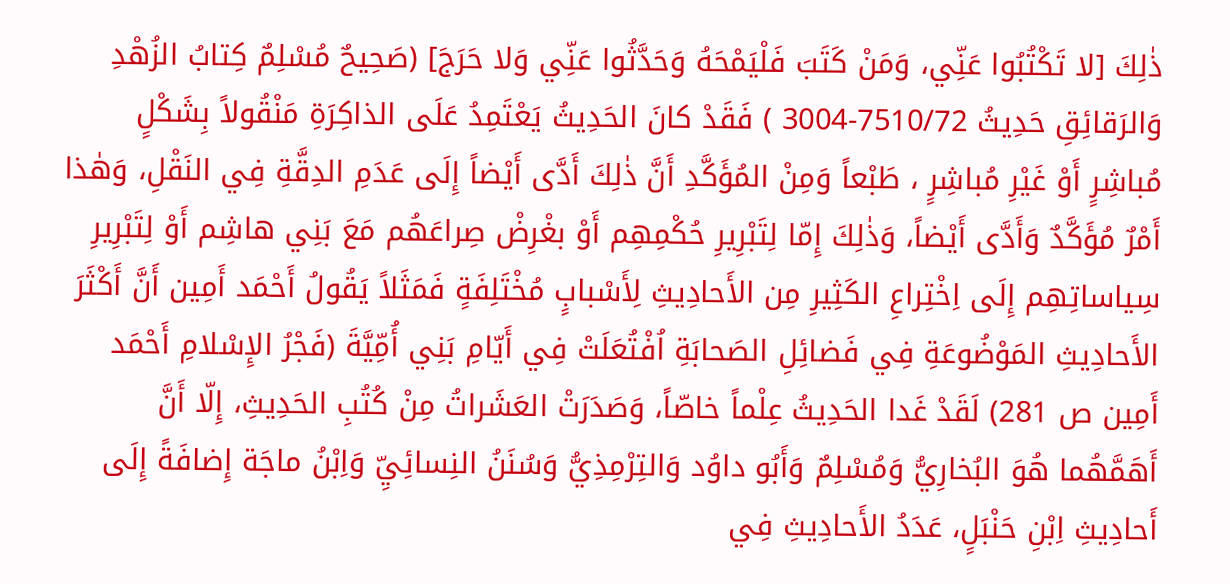ذٰلِكَ [لا تَكْتُبُوا عَنِّي، وَمَنْ كَتَبَ فَلْيَمْحَهُ وَحَدَّثُوا عَنِّي وَلا حَرَجَ] (صَحِيحٌ مُسْلِمٌ كِتابُ الزُهْدِ وَالرَقائِقِ حَدِيثُ 7510/72-3004 ) فَقَدْ كانَ الحَدِيثُ يَعْتَمِدُ عَلَى الذاكِرَةِ مَنْقُولاً بِشَكْلٍ مُباشِرٍ أَوْ غَيْرِ مُباشِرٍ ، طَبْعاً وَمِنْ المُؤَكَّدِ أَنَّ ذٰلِكَ أَدَّى أَيْضاً إِلَى عَدَمِ الدِقَّةِ فِي النَقْلِ، وَهٰذا أَمْرٌ مُؤَكَّدٌ وَأَدَّى أَيْضاً، وَذٰلِكَ إِمّا لِتَبْرِيرِ حُكْمِهِم أَوْ بغْرِضْ صِراعَهُم مَعَ بَنِي هاشِم أَوْ لِتَبْرِيرِ سِياساتِهِم إِلَى اِخْتِراعِ الكَثِيرِ مِن الأَحادِيثِ لِأَسْبابٍ مُخْتَلِفَةٍ فَمَثَلاً يَقُولُ أَحْمَد أَمِين أَنَّ أَكْثَرَ الأَحادِيثِ المَوْضُوعَةِ فِي فَضائِلِ الصَحابَةِ اُفْتُعَلَتْ فِي أَيّامِ بَنِي أُمِّيَّةَ (فَجْرُ الإِسْلامِ أَحْمَد أَمِين ص 281) لَقَدْ غَدا الحَدِيثُ عِلْماً خاصّاً، وَصَدَرَتْ العَشَراتُ مِنْ كُتُبِ الحَدِيثِ، إِلّا أَنَّ أَهَمَّهُما هُوَ البُخارِيُّ وَمُسْلِمٌ وَأَبُو داوُد وَالتِرْمِذِيُّ وَسُنَنُ النِسائِيِّ وَاِبْنُ ماجَة إِضافَةً إِلَى أَحادِيثِ اِبْنِ حَنْبَلٍ، عَدَدُ الأَحادِيثِ فِي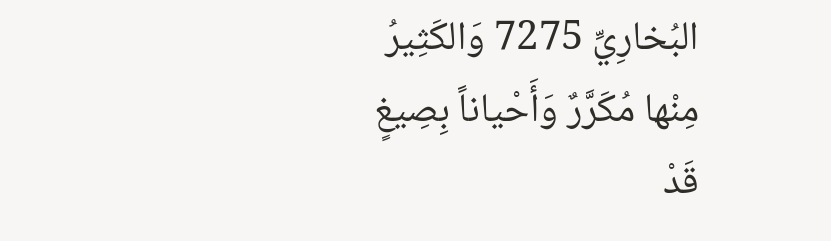البُخارِيِّ 7275 وَالكَثِيرُ مِنْها مُكَرَّرٌ وَأَحْياناً بِصِيغٍ قَدْ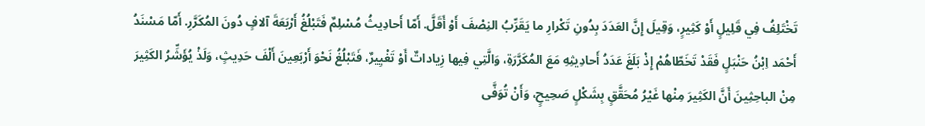تَخْتَلِفُ فِي قَلِيلٍ أَوْ كَثِيرٍ، وَقِيلَ إِنَّ العَدَدَ بِدُونِ تَكْرارِ ما يَقَرِّبُ النِصْفَ أَوْ أَقَلَّ. أَمّا أَحادِيثُ مُسْلِمٌ فَتَبْلُغُ أَرْبَعَةَ آلافٍ دُونَ المُكَرَّرِ. أَمّا مَسْنَدُ أَحْمَد اِبْنُ حَنْبَلٍ فَقَدْ تَخَطّاهُمْ إِذْ بَلَغَ عَدَدُ أَحادِيثِهِ مَعَ المُكَرَّرَةِ، وَالَّتِي فِيها زِياداتٌ أَوْ تَغْيِيرٌ، فَتَبْلُغُ نَحْوَ أَرْبَعِينَ أَلْفَ حَدِيثٍ، وَلَذْ يُؤَشِّرُ الكَثِيرَ مِنْ الباحِثِينَ أَنَّ الكَثِيرَ مِنْها غَيْرُ مُحَقَّقٍ بِشَكْلٍ صَحِيحٍ، وَأَنْ تُوَفَّى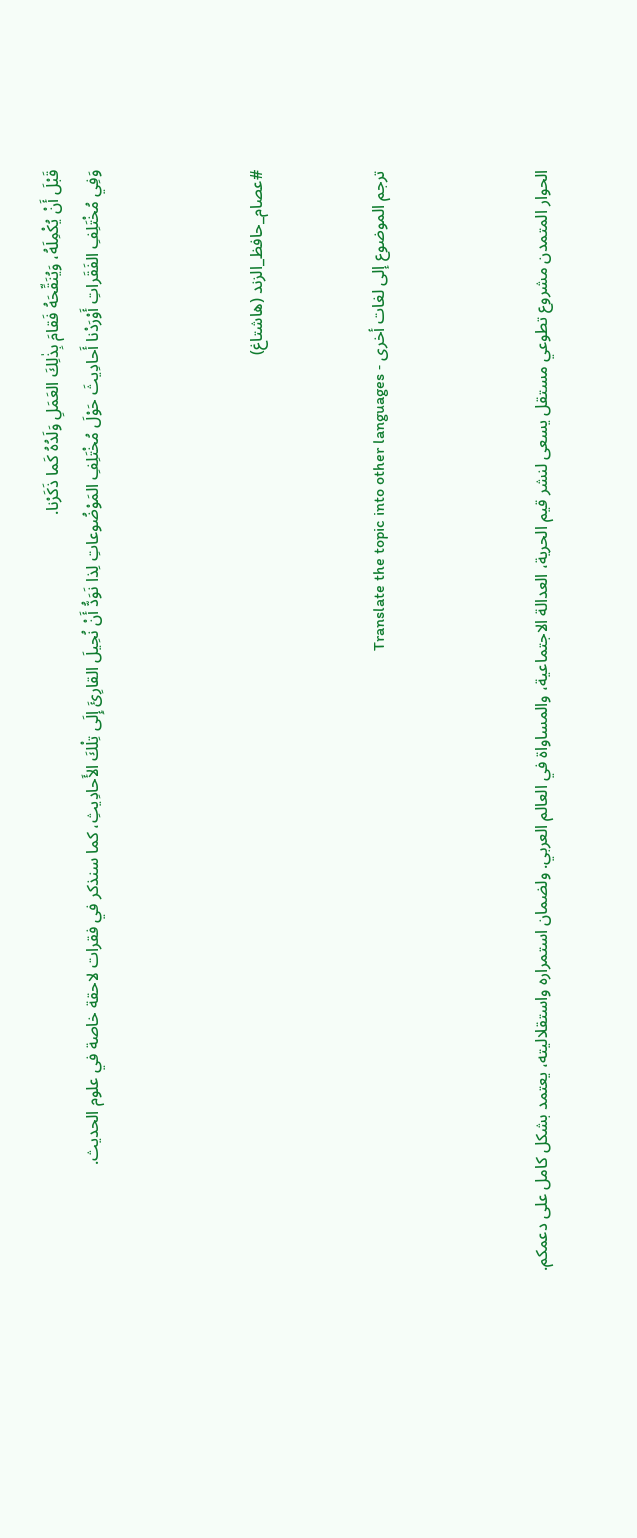قَبْلَ أَنْ يُكْمِلَهُ، وَيُنَقِّحَهُ فَقامَ بِذٰلِكَ العَمَلِ وَلَدُهُ كَما ذَكَرْنا.
وَفِي مُخْتَلِفِ الفَقَراتِ أَوْرَدْنا أَحادِيثَ حَوْلَ مُخْتَلِفِ المَوْضُوعاتِ لِذا نَوَدُّ أَنْ نُحِيلَ القارِئَ إِلَى تِلْكَ الأَحادِيثِ، كما سنذكر في فقرات لاحقة خاصة في علوم الحديث.



#عصام_حافظ_الزند (هاشتاغ)


ترجم الموضوع إلى لغات أخرى - Translate the topic into other languages



الحوار المتمدن مشروع تطوعي مستقل يسعى لنشر قيم الحرية، العدالة الاجتماعية، والمساواة في العالم العربي. ولضمان استمراره واستقلاليته، يعتمد بشكل كامل على دعمكم.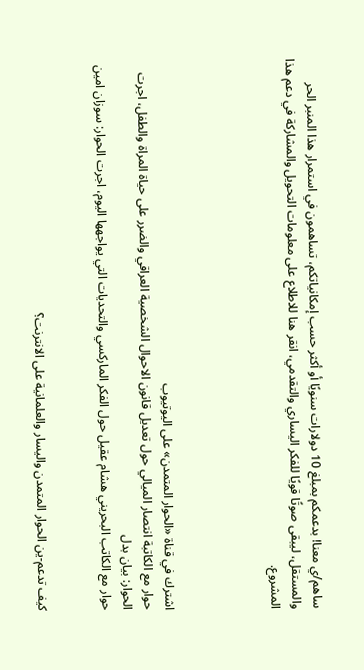ساهم/ي معنا! بدعمكم بمبلغ 10 دولارات سنويًا أو أكثر حسب إمكانياتكم، تساهمون في استمرار هذا المنبر الحر والمستقل، ليبقى صوتًا قويًا للفكر اليساري والتقدمي، انقر هنا للاطلاع على معلومات التحويل والمشاركة في دعم هذا المشروع.




اشترك في قناة «الحوار المتمدن» على اليوتيوب
حوار مع الكاتبة انتصار الميالي حول تعديل قانون الاحوال الشخصية العراقي والضرر على حياة المراة والطفل، اجرت الحوار: بيان بدل
حوار مع الكاتب البحريني هشام عقيل حول الفكر الماركسي والتحديات التي يواجهها اليوم، اجرت الحوار: سوزان امين


كيف تدعم-ين الحوار المتمدن واليسار والعلمانية على الانترنت؟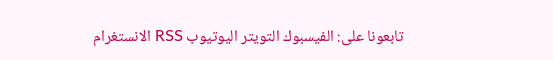تابعونا على: الفيسبوك التويتر اليوتيوب RSS الانستغرام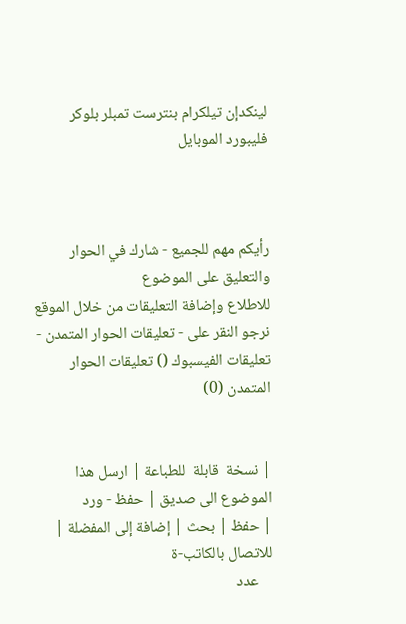لينكدإن تيلكرام بنترست تمبلر بلوكر فليبورد الموبايل



رأيكم مهم للجميع - شارك في الحوار والتعليق على الموضوع
للاطلاع وإضافة التعليقات من خلال الموقع نرجو النقر على - تعليقات الحوار المتمدن -
تعليقات الفيسبوك () تعليقات الحوار المتمدن (0)


| نسخة  قابلة  للطباعة | ارسل هذا الموضوع الى صديق | حفظ - ورد
| حفظ | بحث | إضافة إلى المفضلة | للاتصال بالكاتب-ة
    عدد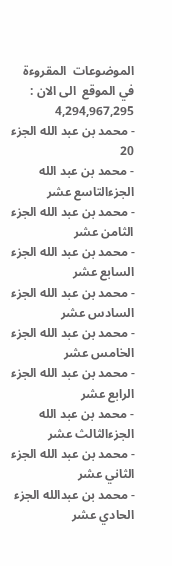الموضوعات  المقروءة في الموقع  الى الان : 4,294,967,295
- محمد بن عبد الله الجزء 20
- محمد بن عبد الله الجزءالتاسع عشر
- محمد بن عبد الله الجزء الثامن عشر
- محمد بن عبد الله الجزء السابع عشر
- محمد بن عبد الله الجزء السادس عشر
- محمد بن عبد الله الجزء الخامس عشر
- محمد بن عبد الله الجزء الرابع عشر
- محمد بن عبد الله الجزءالثالث عشر
- محمد بن عبد الله الجزء الثاني عشر
- محمد بن عبدالله الجزء الحادي عشر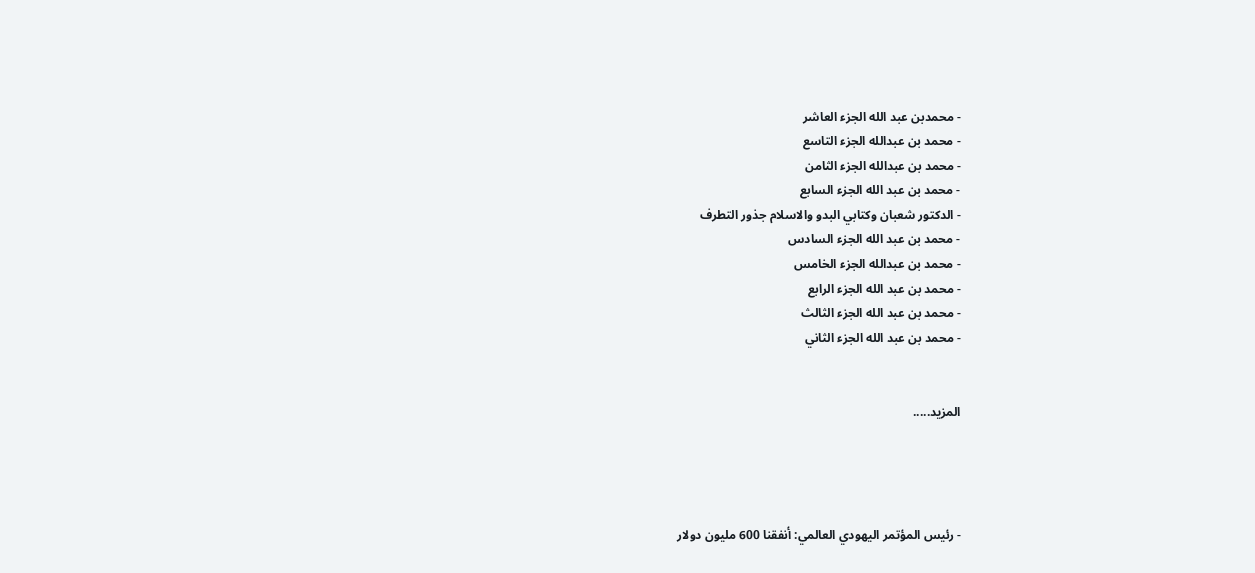- محمدبن عبد الله الجزء العاشر
- محمد بن عبدالله الجزء التاسع
- محمد بن عبدالله الجزء الثامن
- محمد بن عبد الله الجزء السابع
- الدكتور شعبان وكتابي البدو والاسلام جذور التطرف
- محمد بن عبد الله الجزء السادس
- محمد بن عبدالله الجزء الخامس
- محمد بن عبد الله الجزء الرابع
- محمد بن عبد الله الجزء الثالث
- محمد بن عبد الله الجزء الثاني


المزيد.....




- رئيس المؤتمر اليهودي العالمي: أنفقنا 600 مليون دولار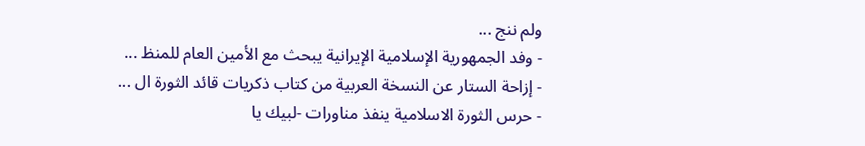ولم ننج ...
- وفد الجمهورية الإسلامية الإيرانية يبحث مع الأمين العام للمنظ ...
- إزاحة الستار عن النسخة العربية من كتاب ذكريات قائد الثورة ال ...
- حرس الثورة الاسلامية ينفذ مناورات -لبيك يا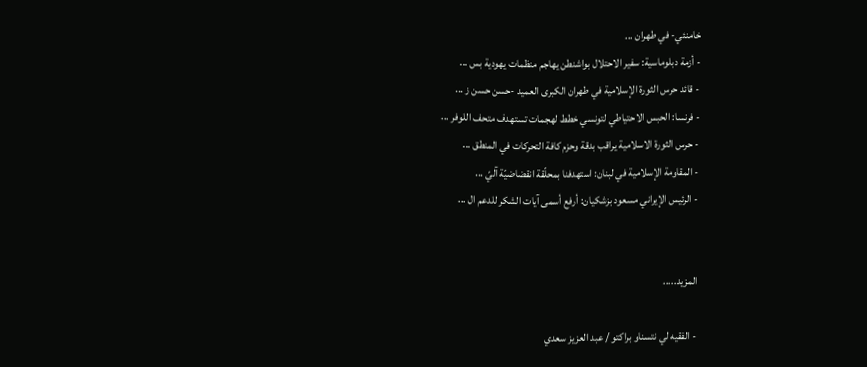خامنئي- في طهران ...
- أزمة دبلوماسية: سفير الاحتلال بواشنطن يهاجم منظمات يهودية بس ...
- قائد حرس الثورة الإسلامية في طهران الكبرى العميد -حسن حسن ز ...
- فرنسا: الحبس الاحتياطي لتونسي خطط لهجمات تستهدف متحف اللوفر ...
- حرس الثورة الاسلامية يراقب بدقة وحزم كافة التحركات في المنطق ...
- المقاومة الإسلامية في لبنان: استهدفنا بمحلّقة انقضاضيّة آليّ ...
- الرئيس الإيراني مسعود بزشكيان: أرفع أسمى آيات الشكر للدعم ال ...


المزيد.....

- الفقيه لي نتسناو براكتو / عبد العزيز سعدي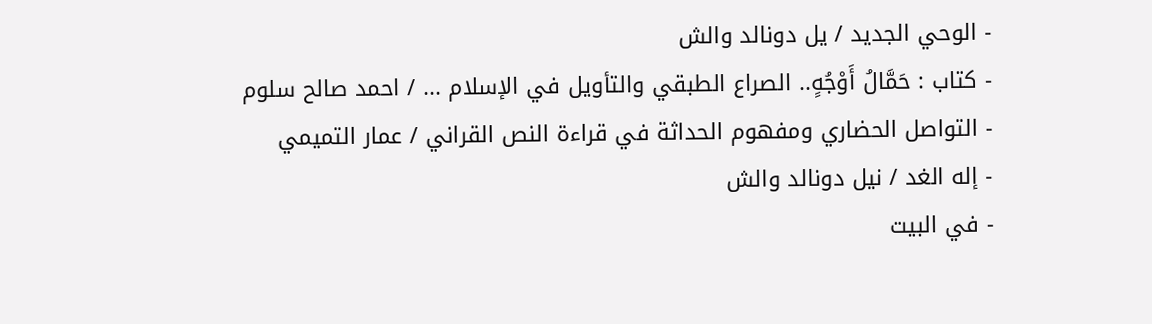- الوحي الجديد / يل دونالد والش
- كتاب : حَمَّالُ أَوْجُهٍ.. الصراع الطبقي والتأويل في الإسلام ... / احمد صالح سلوم
- التواصل الحضاري ومفهوم الحداثة في قراءة النص القراني / عمار التميمي
- إله الغد / نيل دونالد والش
- في البيت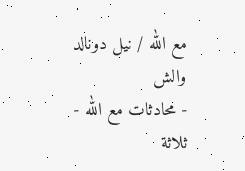مع الله / نيل دونالد والش
- محادثات مع الله - ثلاثة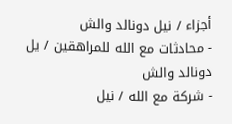أجزاء / نيل دونالد والش
- محادثات مع الله للمراهقين / يل دونالد والش
- شركة مع الله / نيل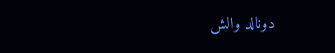دونالد والش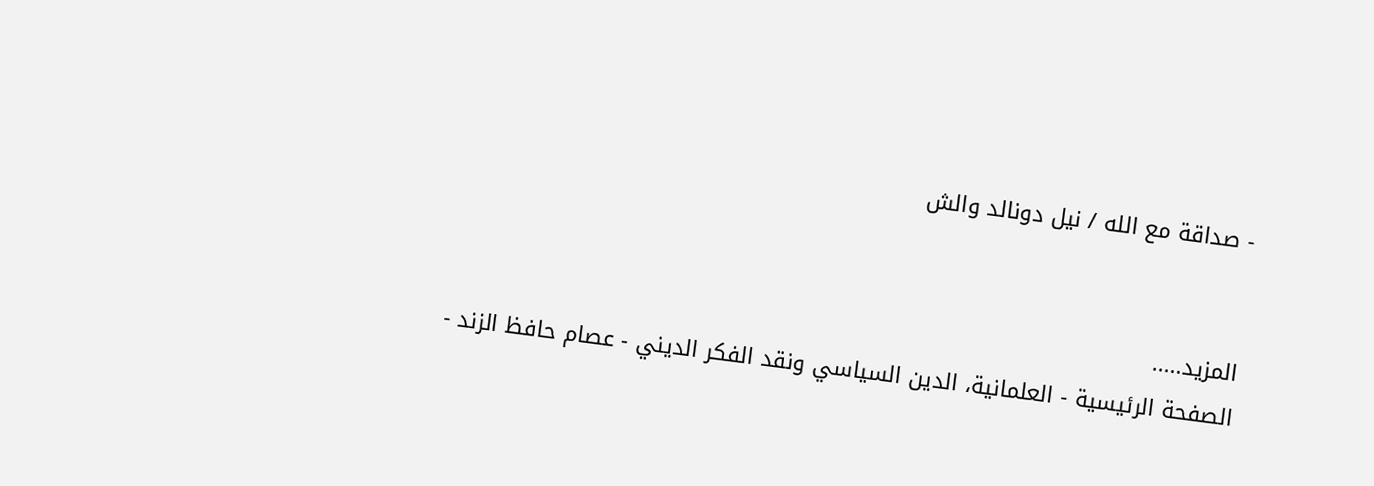- صداقة مع الله / نيل دونالد والش


المزيد.....
الصفحة الرئيسية - العلمانية، الدين السياسي ونقد الفكر الديني - عصام حافظ الزند -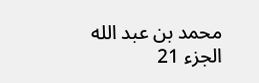محمد بن عبد الله الجزء 21